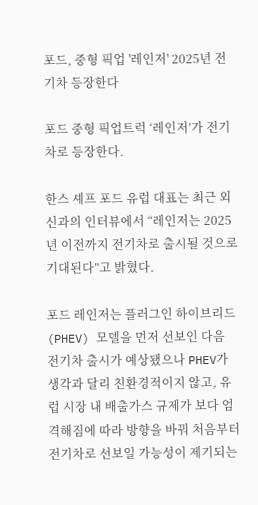포드, 중형 픽업 '레인저' 2025년 전기차 등장한다

포드 중형 픽업트럭 ‘레인저’가 전기차로 등장한다.

한스 셰프 포드 유럽 대표는 최근 외신과의 인터뷰에서 “레인저는 2025년 이전까지 전기차로 출시될 것으로 기대된다”고 밝혔다.

포드 레인저는 플러그인 하이브리드(PHEV) 모델을 먼저 선보인 다음 전기차 출시가 예상됐으나 PHEV가 생각과 달리 친환경적이지 않고, 유럽 시장 내 배출가스 규제가 보다 엄격해짐에 따라 방향을 바꿔 처음부터 전기차로 선보일 가능성이 제기되는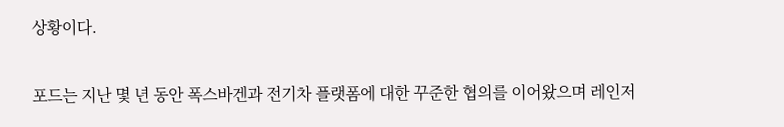상황이다.

포드는 지난 몇 년 동안 폭스바겐과 전기차 플랫폼에 대한 꾸준한 협의를 이어왔으며 레인저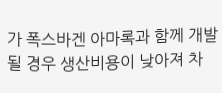가 폭스바겐 아마록과 함께 개발될 경우 생산비용이 낮아져 차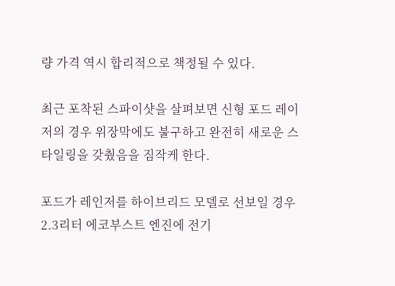량 가격 역시 합리적으로 책정될 수 있다.

최근 포착된 스파이샷을 살펴보면 신형 포드 레이저의 경우 위장막에도 불구하고 완전히 새로운 스타일링을 갖췄음을 짐작케 한다.

포드가 레인저를 하이브리드 모델로 선보일 경우 2.3리터 에코부스트 엔진에 전기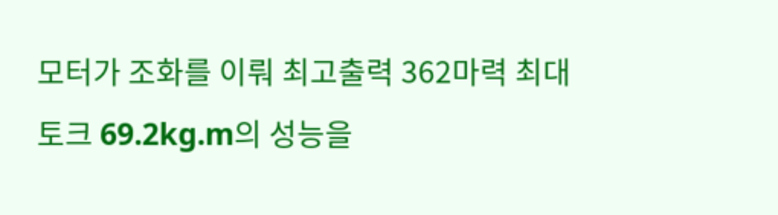모터가 조화를 이뤄 최고출력 362마력 최대토크 69.2kg.m의 성능을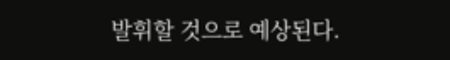발휘할 것으로 예상된다.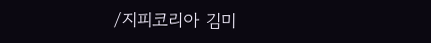/지피코리아 김미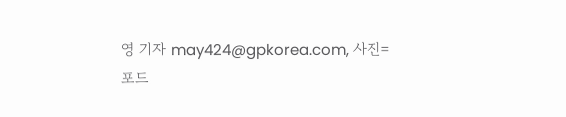영 기자 may424@gpkorea.com, 사진=포드